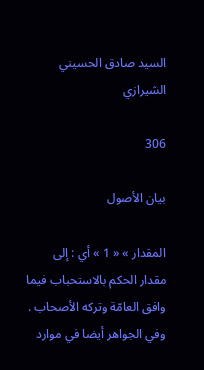السيد صادق الحسيني الشيرازي

306

بيان الأصول

المقدار » « 1 » أي : إلى مقدار الحكم بالاستحباب فيما وافق العامّة وتركه الأصحاب . وفي الجواهر أيضا في موارد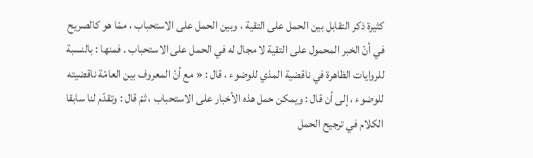كثيرة ذكر التقابل بين الحمل على التقية ، وبين الحمل على الاستحباب ، ممّا هو كالصريح في أنّ الخبر المحمول على التقية لا مجال له في الحمل على الاستحباب . فمنها : بالنسبة للروايات الظاهرة في ناقضية المذي للوضوء ، قال : « مع أنّ المعروف بين العامّة ناقضيته للوضوء ، إلى أن قال : ويمكن حمل هذه الأخبار على الاستحباب ، ثمّ قال : وتقدّم لنا سابقا الكلام في ترجيح الحمل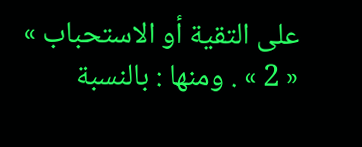على التقية أو الاستحباب » « 2 » . ومنها : بالنسبة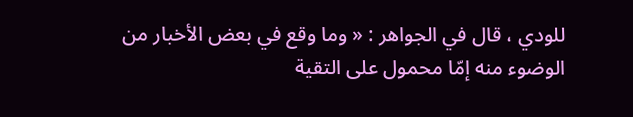للودي ، قال في الجواهر : « وما وقع في بعض الأخبار من الوضوء منه إمّا محمول على التقية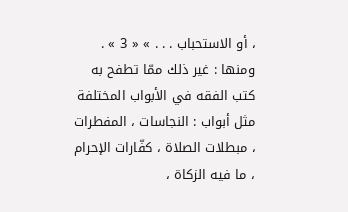، أو الاستحباب . . . » « 3 » . ومنها : غير ذلك ممّا تطفح به كتب الفقه في الأبواب المختلفة مثل أبواب : النجاسات ، المفطرات ، مبطلات الصلاة ، كفّارات الإحرام ، ما فيه الزكاة ،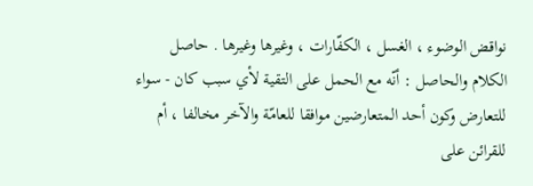نواقض الوضوء ، الغسل ، الكفّارات ، وغيرها وغيرها . حاصل الكلام والحاصل : أنّه مع الحمل على التقية لأي سبب كان - سواء للتعارض وكون أحد المتعارضين موافقا للعامّة والآخر مخالفا ، أم للقرائن على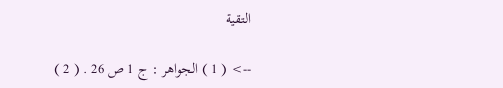التقية

--> ( 1 ) الجواهر : ج 1 ص 26 . ( 2 )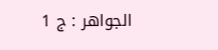الجواهر : ج 1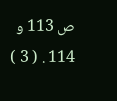ص 113 و 114 . ( 3 )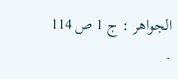الجواهر : ج 1 ص 114 .